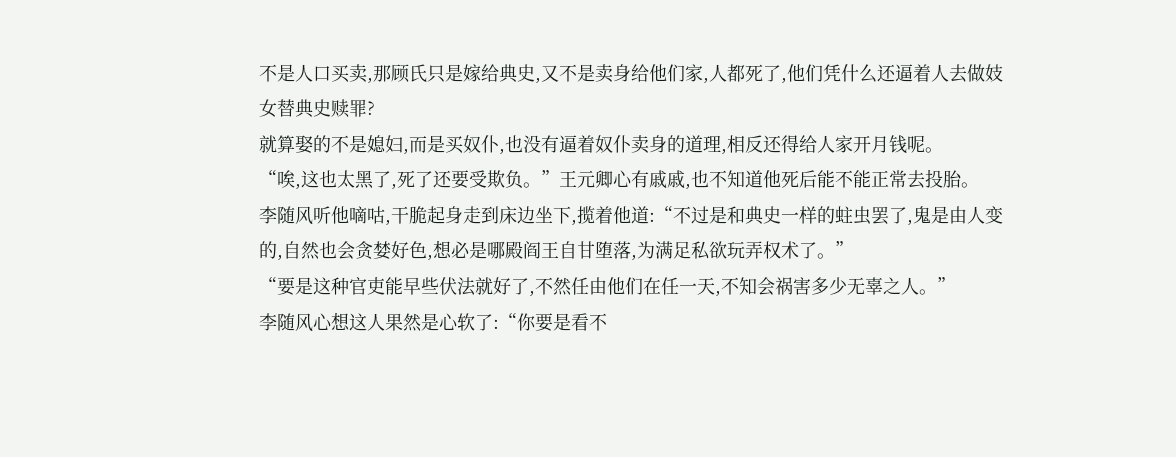不是人口买卖,那顾氏只是嫁给典史,又不是卖身给他们家,人都死了,他们凭什么还逼着人去做妓女替典史赎罪?
就算娶的不是媳妇,而是买奴仆,也没有逼着奴仆卖身的道理,相反还得给人家开月钱呢。
“唉,这也太黑了,死了还要受欺负。”王元卿心有戚戚,也不知道他死后能不能正常去投胎。
李随风听他嘀咕,干脆起身走到床边坐下,揽着他道:“不过是和典史一样的蛀虫罢了,鬼是由人变的,自然也会贪婪好色,想必是哪殿阎王自甘堕落,为满足私欲玩弄权术了。”
“要是这种官吏能早些伏法就好了,不然任由他们在任一天,不知会祸害多少无辜之人。”
李随风心想这人果然是心软了:“你要是看不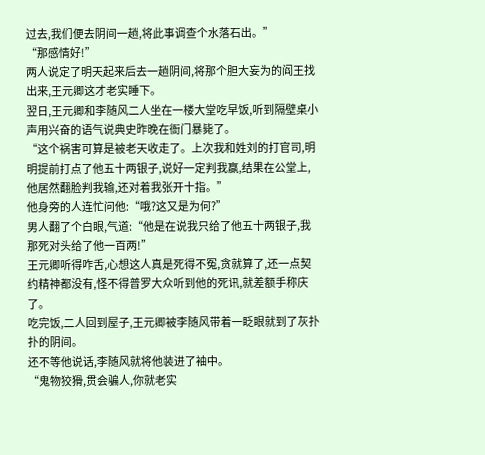过去,我们便去阴间一趟,将此事调查个水落石出。”
“那感情好!”
两人说定了明天起来后去一趟阴间,将那个胆大妄为的阎王找出来,王元卿这才老实睡下。
翌日,王元卿和李随风二人坐在一楼大堂吃早饭,听到隔壁桌小声用兴奋的语气说典史昨晚在衙门暴毙了。
“这个祸害可算是被老天收走了。上次我和姓刘的打官司,明明提前打点了他五十两银子,说好一定判我赢,结果在公堂上,他居然翻脸判我输,还对着我张开十指。”
他身旁的人连忙问他:“哦?这又是为何?”
男人翻了个白眼,气道:“他是在说我只给了他五十两银子,我那死对头给了他一百两!”
王元卿听得咋舌,心想这人真是死得不冤,贪就算了,还一点契约精神都没有,怪不得普罗大众听到他的死讯,就差额手称庆了。
吃完饭,二人回到屋子,王元卿被李随风带着一眨眼就到了灰扑扑的阴间。
还不等他说话,李随风就将他装进了袖中。
“鬼物狡猾,贯会骗人,你就老实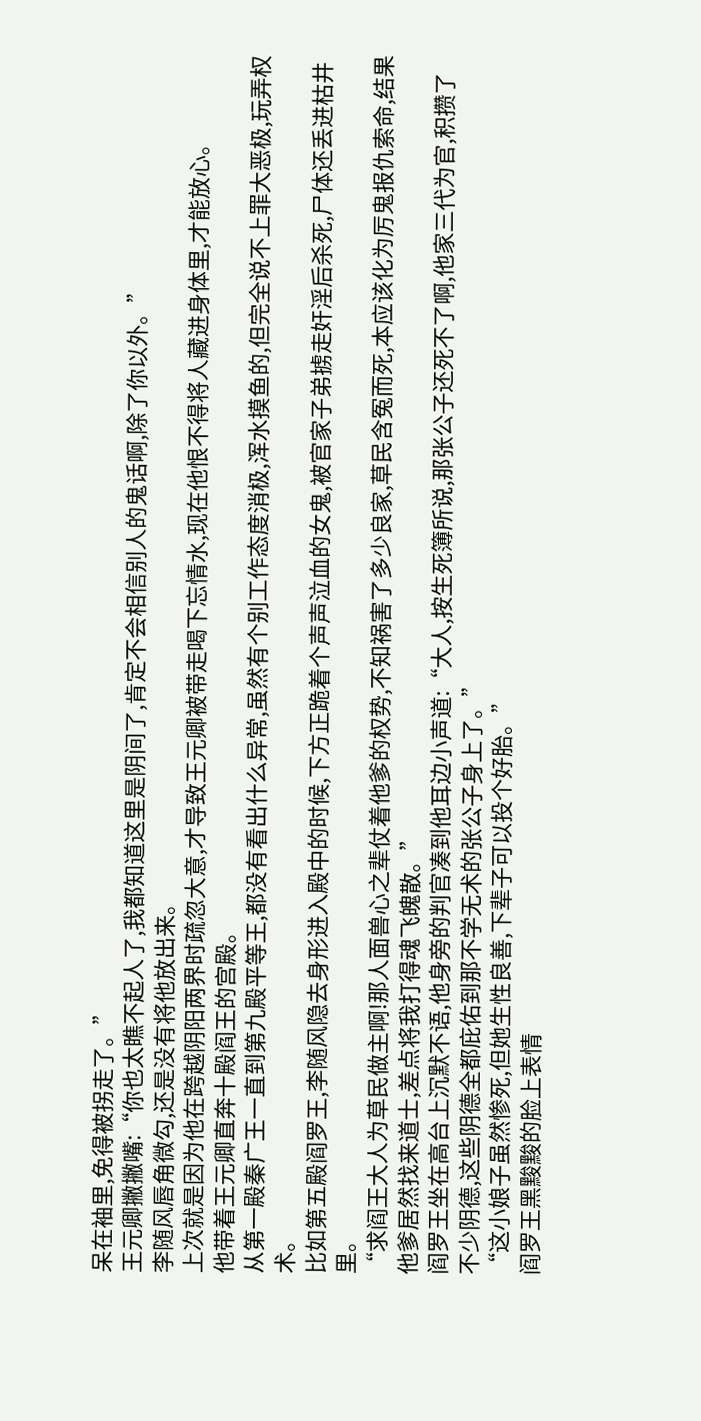呆在袖里,免得被拐走了。”
王元卿撇撇嘴:“你也太瞧不起人了,我都知道这里是阴间了,肯定不会相信别人的鬼话啊,除了你以外。”
李随风唇角微勾,还是没有将他放出来。
上次就是因为他在跨越阴阳两界时疏忽大意,才导致王元卿被带走喝下忘情水,现在他恨不得将人藏进身体里,才能放心。
他带着王元卿直奔十殿阎王的宫殿。
从第一殿秦广王一直到第九殿平等王,都没有看出什么异常,虽然有个别工作态度消极,浑水摸鱼的,但完全说不上罪大恶极,玩弄权术。
比如第五殿阎罗王,李随风隐去身形进入殿中的时候,下方正跪着个声声泣血的女鬼,被官家子弟掳走奸淫后杀死,尸体还丢进枯井里。
“求阎王大人为草民做主啊!那人面兽心之辈仗着他爹的权势,不知祸害了多少良家,草民含冤而死,本应该化为厉鬼报仇索命,结果他爹居然找来道士,差点将我打得魂飞魄散。”
阎罗王坐在高台上沉默不语,他身旁的判官凑到他耳边小声道:“大人,按生死簿所说,那张公子还死不了啊,他家三代为官,积攒了不少阴德,这些阴德全都庇佑到那不学无术的张公子身上了。”
“这小娘子虽然惨死,但她生性良善,下辈子可以投个好胎。”
阎罗王黑黢黢的脸上表情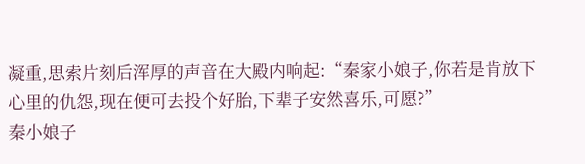凝重,思索片刻后浑厚的声音在大殿内响起:“秦家小娘子,你若是肯放下心里的仇怨,现在便可去投个好胎,下辈子安然喜乐,可愿?”
秦小娘子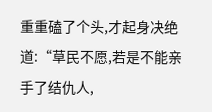重重磕了个头,才起身决绝道:“草民不愿,若是不能亲手了结仇人,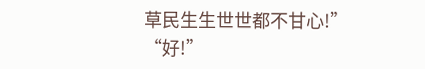草民生生世世都不甘心!”
“好!”